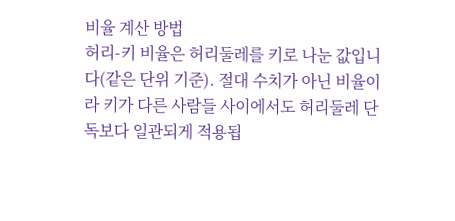비율 계산 방법
허리-키 비율은 허리둘레를 키로 나눈 값입니다(같은 단위 기준). 절대 수치가 아닌 비율이라 키가 다른 사람들 사이에서도 허리둘레 단독보다 일관되게 적용됩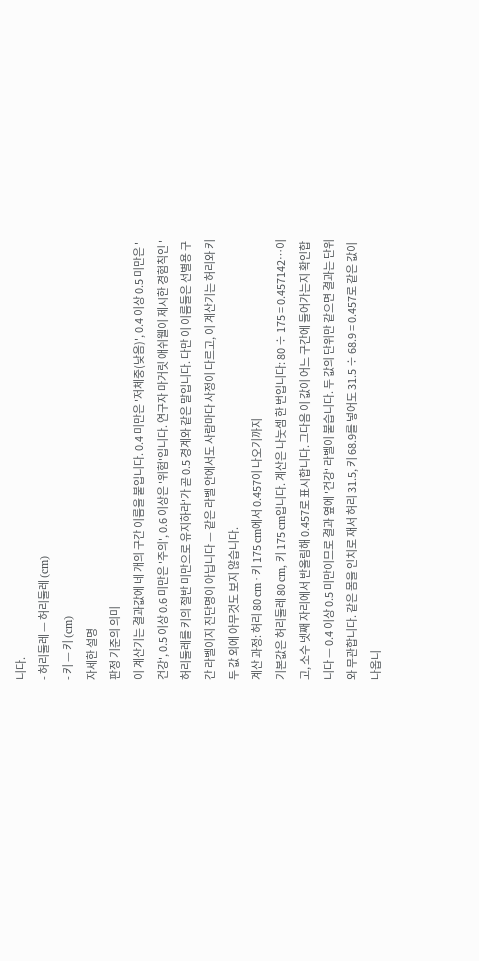니다.
- 허리둘레 — 허리둘레 (cm)
- 키 — 키 (cm)
자세한 설명
판정 기준의 의미
이 계산기는 결과값에 네 개의 구간 이름을 붙입니다. 0.4 미만은 '저체중(낮음)', 0.4 이상 0.5 미만은 '건강', 0.5 이상 0.6 미만은 '주의', 0.6 이상은 '위험'입니다. 연구자 마거릿 애쉬웰이 제시한 경험칙인 '허리둘레를 키의 절반 미만으로 유지하라'가 곧 0.5 경계와 같은 말입니다. 다만 이 이름들은 선별용 구간 라벨이지 진단명이 아닙니다 — 같은 라벨 안에서도 사람마다 사정이 다르고, 이 계산기는 허리와 키 두 값 외에 아무것도 보지 않습니다.
계산 과정: 허리 80 cm · 키 175 cm에서 0.457이 나오기까지
기본값은 허리둘레 80 cm, 키 175 cm입니다. 계산은 나눗셈 한 번입니다: 80 ÷ 175 = 0.457142…이고, 소수 넷째 자리에서 반올림해 0.457로 표시합니다. 그다음 이 값이 어느 구간에 들어가는지 확인합니다 — 0.4 이상 0.5 미만이므로 결과 옆에 '건강' 라벨이 붙습니다. 두 값의 단위만 같으면 결과는 단위와 무관합니다. 같은 몸을 인치로 재서 허리 31.5, 키 68.9를 넣어도 31.5 ÷ 68.9 = 0.457로 같은 값이 나옵니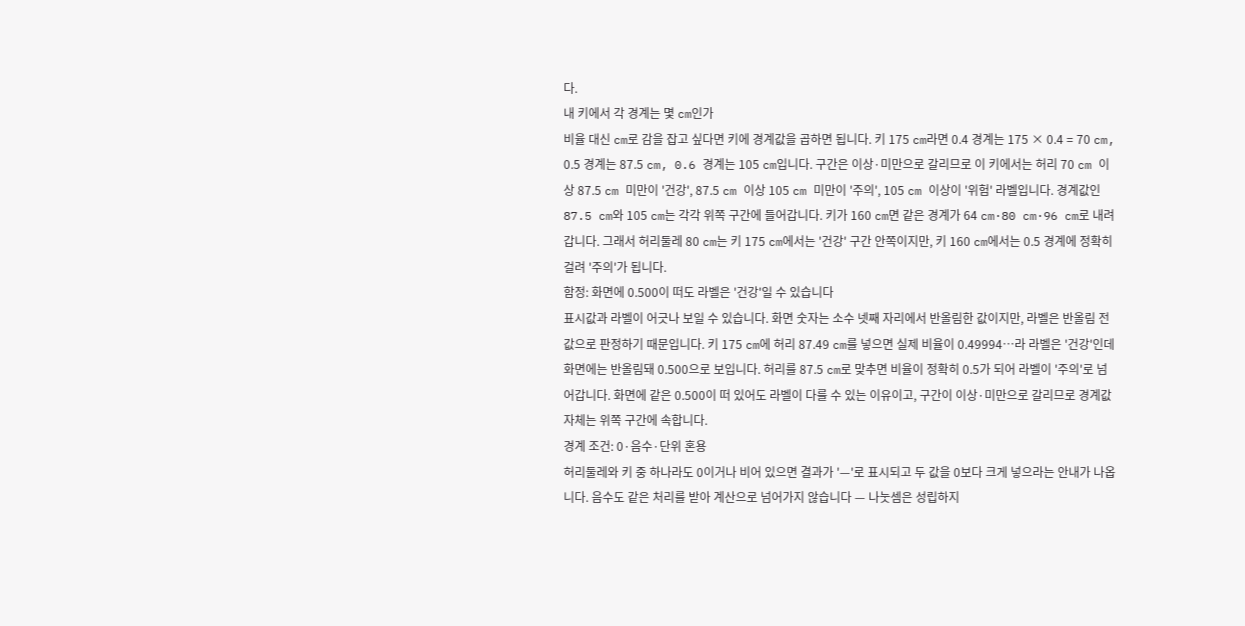다.
내 키에서 각 경계는 몇 cm인가
비율 대신 cm로 감을 잡고 싶다면 키에 경계값을 곱하면 됩니다. 키 175 cm라면 0.4 경계는 175 × 0.4 = 70 cm, 0.5 경계는 87.5 cm, 0.6 경계는 105 cm입니다. 구간은 이상·미만으로 갈리므로 이 키에서는 허리 70 cm 이상 87.5 cm 미만이 '건강', 87.5 cm 이상 105 cm 미만이 '주의', 105 cm 이상이 '위험' 라벨입니다. 경계값인 87.5 cm와 105 cm는 각각 위쪽 구간에 들어갑니다. 키가 160 cm면 같은 경계가 64 cm·80 cm·96 cm로 내려갑니다. 그래서 허리둘레 80 cm는 키 175 cm에서는 '건강' 구간 안쪽이지만, 키 160 cm에서는 0.5 경계에 정확히 걸려 '주의'가 됩니다.
함정: 화면에 0.500이 떠도 라벨은 '건강'일 수 있습니다
표시값과 라벨이 어긋나 보일 수 있습니다. 화면 숫자는 소수 넷째 자리에서 반올림한 값이지만, 라벨은 반올림 전 값으로 판정하기 때문입니다. 키 175 cm에 허리 87.49 cm를 넣으면 실제 비율이 0.49994…라 라벨은 '건강'인데 화면에는 반올림돼 0.500으로 보입니다. 허리를 87.5 cm로 맞추면 비율이 정확히 0.5가 되어 라벨이 '주의'로 넘어갑니다. 화면에 같은 0.500이 떠 있어도 라벨이 다를 수 있는 이유이고, 구간이 이상·미만으로 갈리므로 경계값 자체는 위쪽 구간에 속합니다.
경계 조건: 0·음수·단위 혼용
허리둘레와 키 중 하나라도 0이거나 비어 있으면 결과가 '—'로 표시되고 두 값을 0보다 크게 넣으라는 안내가 나옵니다. 음수도 같은 처리를 받아 계산으로 넘어가지 않습니다 — 나눗셈은 성립하지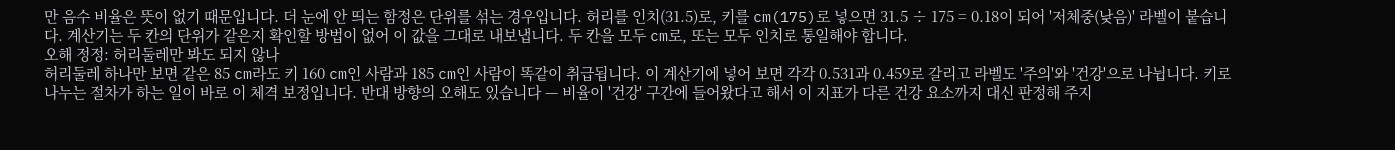만 음수 비율은 뜻이 없기 때문입니다. 더 눈에 안 띄는 함정은 단위를 섞는 경우입니다. 허리를 인치(31.5)로, 키를 cm(175)로 넣으면 31.5 ÷ 175 = 0.18이 되어 '저체중(낮음)' 라벨이 붙습니다. 계산기는 두 칸의 단위가 같은지 확인할 방법이 없어 이 값을 그대로 내보냅니다. 두 칸을 모두 cm로, 또는 모두 인치로 통일해야 합니다.
오해 정정: 허리둘레만 봐도 되지 않나
허리둘레 하나만 보면 같은 85 cm라도 키 160 cm인 사람과 185 cm인 사람이 똑같이 취급됩니다. 이 계산기에 넣어 보면 각각 0.531과 0.459로 갈리고 라벨도 '주의'와 '건강'으로 나뉩니다. 키로 나누는 절차가 하는 일이 바로 이 체격 보정입니다. 반대 방향의 오해도 있습니다 — 비율이 '건강' 구간에 들어왔다고 해서 이 지표가 다른 건강 요소까지 대신 판정해 주지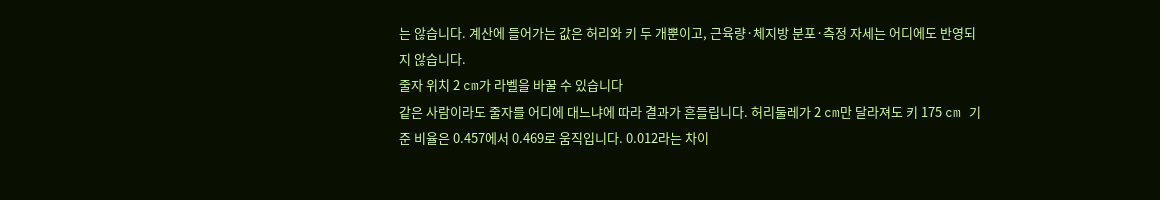는 않습니다. 계산에 들어가는 값은 허리와 키 두 개뿐이고, 근육량·체지방 분포·측정 자세는 어디에도 반영되지 않습니다.
줄자 위치 2 cm가 라벨을 바꿀 수 있습니다
같은 사람이라도 줄자를 어디에 대느냐에 따라 결과가 흔들립니다. 허리둘레가 2 cm만 달라져도 키 175 cm 기준 비율은 0.457에서 0.469로 움직입니다. 0.012라는 차이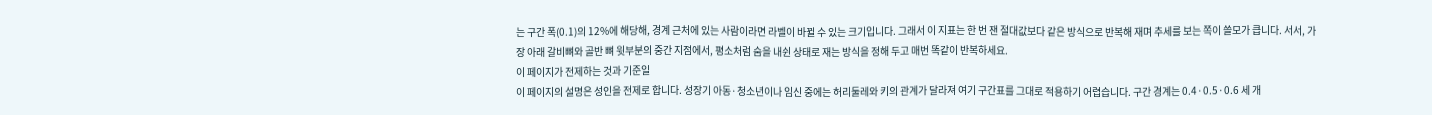는 구간 폭(0.1)의 12%에 해당해, 경계 근처에 있는 사람이라면 라벨이 바뀔 수 있는 크기입니다. 그래서 이 지표는 한 번 잰 절대값보다 같은 방식으로 반복해 재며 추세를 보는 쪽이 쓸모가 큽니다. 서서, 가장 아래 갈비뼈와 골반 뼈 윗부분의 중간 지점에서, 평소처럼 숨을 내쉰 상태로 재는 방식을 정해 두고 매번 똑같이 반복하세요.
이 페이지가 전제하는 것과 기준일
이 페이지의 설명은 성인을 전제로 합니다. 성장기 아동·청소년이나 임신 중에는 허리둘레와 키의 관계가 달라져 여기 구간표를 그대로 적용하기 어렵습니다. 구간 경계는 0.4·0.5·0.6 세 개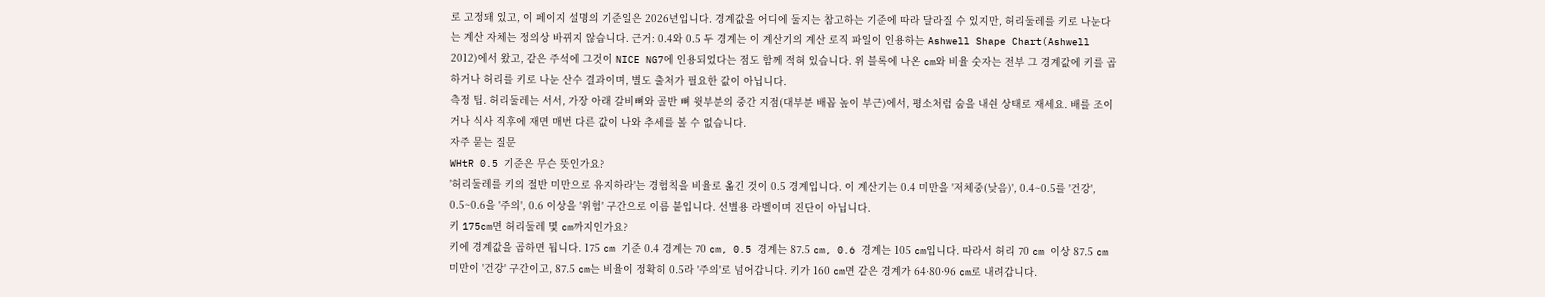로 고정돼 있고, 이 페이지 설명의 기준일은 2026년입니다. 경계값을 어디에 둘지는 참고하는 기준에 따라 달라질 수 있지만, 허리둘레를 키로 나눈다는 계산 자체는 정의상 바뀌지 않습니다. 근거: 0.4와 0.5 두 경계는 이 계산기의 계산 로직 파일이 인용하는 Ashwell Shape Chart(Ashwell 2012)에서 왔고, 같은 주석에 그것이 NICE NG7에 인용되었다는 점도 함께 적혀 있습니다. 위 블록에 나온 cm와 비율 숫자는 전부 그 경계값에 키를 곱하거나 허리를 키로 나눈 산수 결과이며, 별도 출처가 필요한 값이 아닙니다.
측정 팁. 허리둘레는 서서, 가장 아래 갈비뼈와 골반 뼈 윗부분의 중간 지점(대부분 배꼽 높이 부근)에서, 평소처럼 숨을 내쉰 상태로 재세요. 배를 조이거나 식사 직후에 재면 매번 다른 값이 나와 추세를 볼 수 없습니다.
자주 묻는 질문
WHtR 0.5 기준은 무슨 뜻인가요?
'허리둘레를 키의 절반 미만으로 유지하라'는 경험칙을 비율로 옮긴 것이 0.5 경계입니다. 이 계산기는 0.4 미만을 '저체중(낮음)', 0.4~0.5를 '건강', 0.5~0.6을 '주의', 0.6 이상을 '위험' 구간으로 이름 붙입니다. 선별용 라벨이며 진단이 아닙니다.
키 175cm면 허리둘레 몇 cm까지인가요?
키에 경계값을 곱하면 됩니다. 175 cm 기준 0.4 경계는 70 cm, 0.5 경계는 87.5 cm, 0.6 경계는 105 cm입니다. 따라서 허리 70 cm 이상 87.5 cm 미만이 '건강' 구간이고, 87.5 cm는 비율이 정확히 0.5라 '주의'로 넘어갑니다. 키가 160 cm면 같은 경계가 64·80·96 cm로 내려갑니다.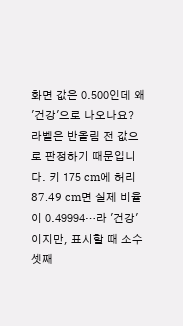화면 값은 0.500인데 왜 '건강'으로 나오나요?
라벨은 반올림 전 값으로 판정하기 때문입니다. 키 175 cm에 허리 87.49 cm면 실제 비율이 0.49994…라 '건강'이지만, 표시할 때 소수 셋째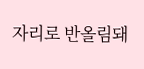자리로 반올림돼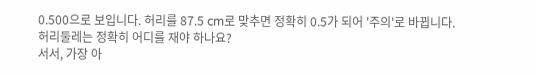0.500으로 보입니다. 허리를 87.5 cm로 맞추면 정확히 0.5가 되어 '주의'로 바뀝니다.
허리둘레는 정확히 어디를 재야 하나요?
서서, 가장 아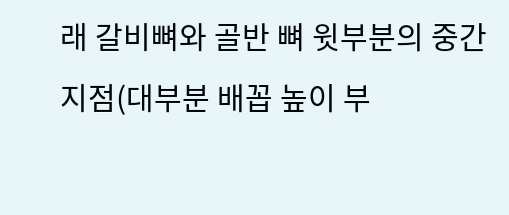래 갈비뼈와 골반 뼈 윗부분의 중간 지점(대부분 배꼽 높이 부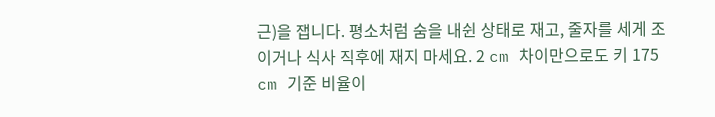근)을 잽니다. 평소처럼 숨을 내쉰 상태로 재고, 줄자를 세게 조이거나 식사 직후에 재지 마세요. 2 cm 차이만으로도 키 175 cm 기준 비율이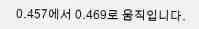0.457에서 0.469로 움직입니다.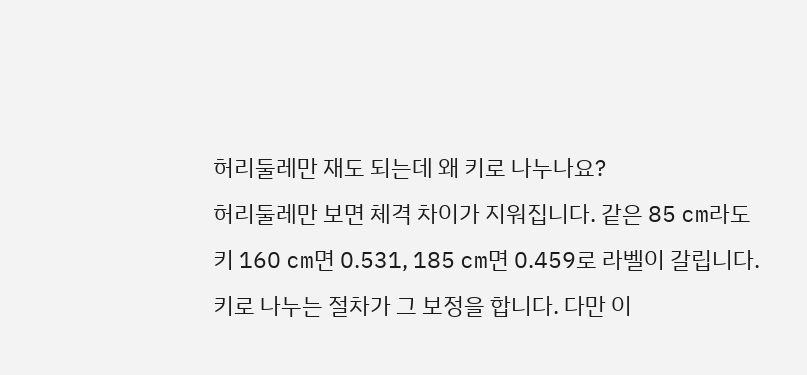허리둘레만 재도 되는데 왜 키로 나누나요?
허리둘레만 보면 체격 차이가 지워집니다. 같은 85 cm라도 키 160 cm면 0.531, 185 cm면 0.459로 라벨이 갈립니다. 키로 나누는 절차가 그 보정을 합니다. 다만 이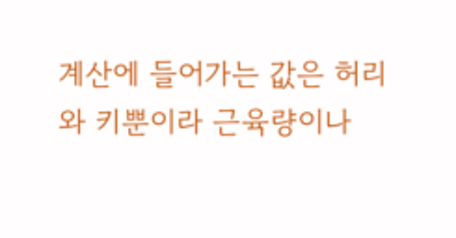계산에 들어가는 값은 허리와 키뿐이라 근육량이나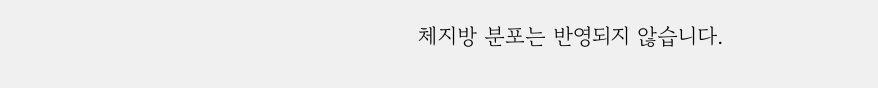체지방 분포는 반영되지 않습니다.